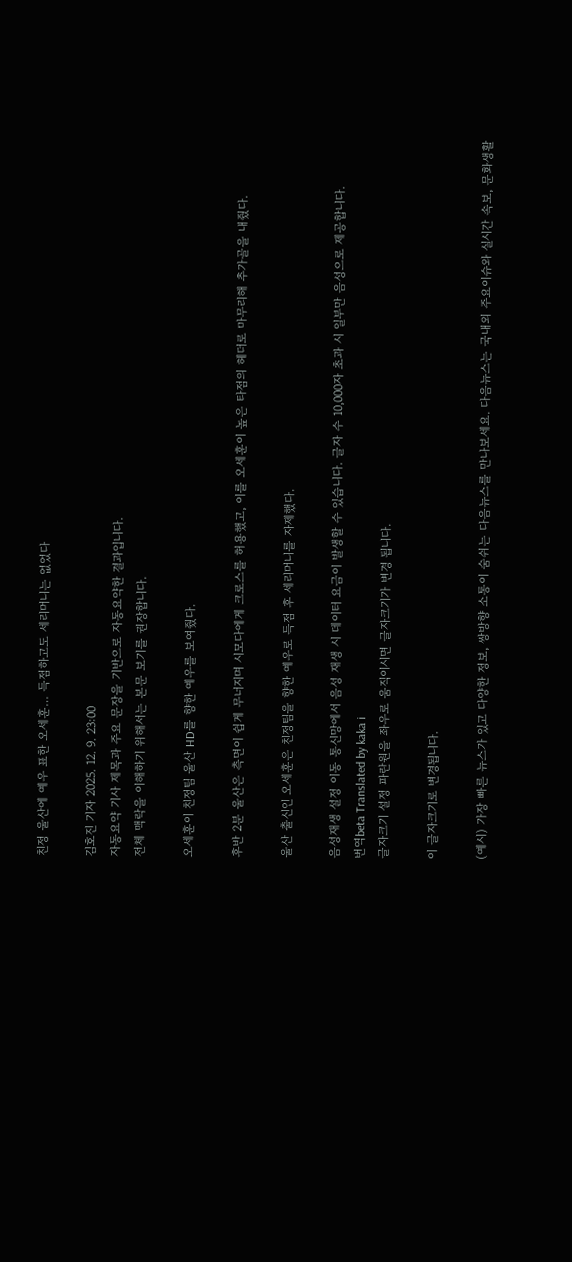친정 울산에 예우 표한 오세훈… 득점하고도 세리머니는 없었다

김호진 기자 2025. 12. 9. 23:00
자동요약 기사 제목과 주요 문장을 기반으로 자동요약한 결과입니다.
전체 맥락을 이해하기 위해서는 본문 보기를 권장합니다.

오세훈이 친정팀 울산 HD를 향한 예우를 보여줬다.

후반 2분 울산은 측면이 쉽게 무너지며 시모다에게 크로스를 허용했고, 이를 오세훈이 높은 타점의 헤더로 마무리해 추가골을 내줬다.

울산 출신인 오세훈은 친정팀을 향한 예우로 득점 후 세리머니를 자제했다.

음성재생 설정 이동 통신망에서 음성 재생 시 데이터 요금이 발생할 수 있습니다. 글자 수 10,000자 초과 시 일부만 음성으로 제공합니다.
번역beta Translated by kaka i
글자크기 설정 파란원을 좌우로 움직이시면 글자크기가 변경 됩니다.

이 글자크기로 변경됩니다.

(예시) 가장 빠른 뉴스가 있고 다양한 정보, 쌍방향 소통이 숨쉬는 다음뉴스를 만나보세요. 다음뉴스는 국내외 주요이슈와 실시간 속보, 문화생활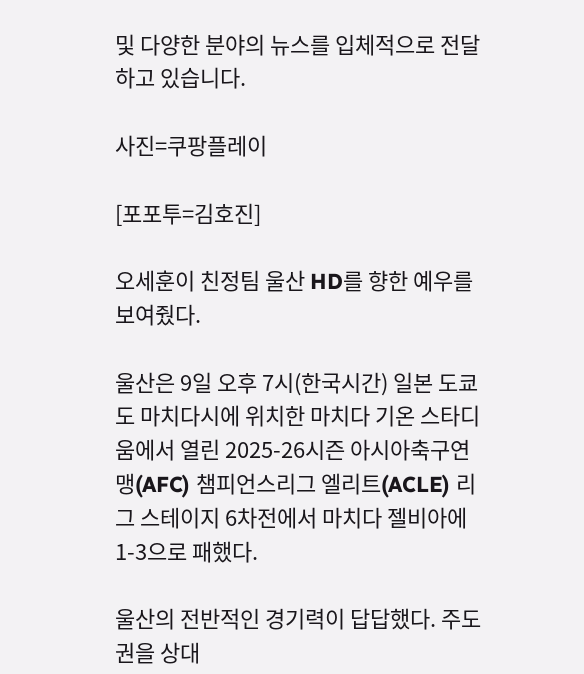및 다양한 분야의 뉴스를 입체적으로 전달하고 있습니다.

사진=쿠팡플레이

[포포투=김호진]

오세훈이 친정팀 울산 HD를 향한 예우를 보여줬다.

울산은 9일 오후 7시(한국시간) 일본 도쿄도 마치다시에 위치한 마치다 기온 스타디움에서 열린 2025-26시즌 아시아축구연맹(AFC) 챔피언스리그 엘리트(ACLE) 리그 스테이지 6차전에서 마치다 젤비아에 1-3으로 패했다.

울산의 전반적인 경기력이 답답했다. 주도권을 상대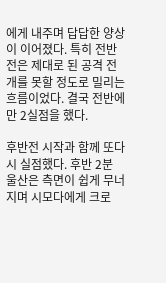에게 내주며 답답한 양상이 이어졌다. 특히 전반전은 제대로 된 공격 전개를 못할 정도로 밀리는 흐름이었다. 결국 전반에만 2실점을 했다.

후반전 시작과 함께 또다시 실점했다. 후반 2분 울산은 측면이 쉽게 무너지며 시모다에게 크로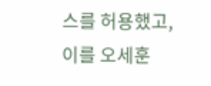스를 허용했고, 이를 오세훈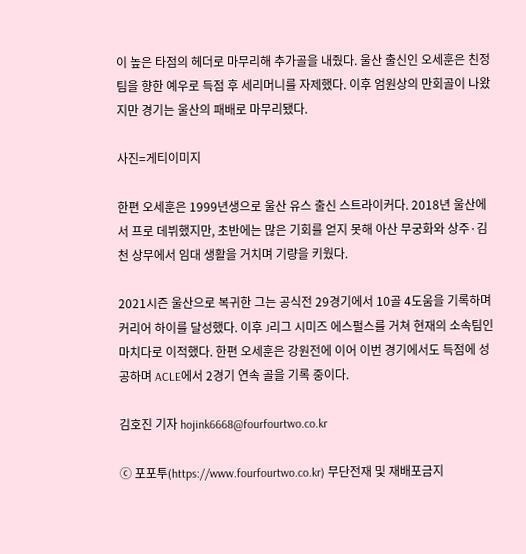이 높은 타점의 헤더로 마무리해 추가골을 내줬다. 울산 출신인 오세훈은 친정팀을 향한 예우로 득점 후 세리머니를 자제했다. 이후 엄원상의 만회골이 나왔지만 경기는 울산의 패배로 마무리됐다.

사진=게티이미지

한편 오세훈은 1999년생으로 울산 유스 출신 스트라이커다. 2018년 울산에서 프로 데뷔했지만, 초반에는 많은 기회를 얻지 못해 아산 무궁화와 상주·김천 상무에서 임대 생활을 거치며 기량을 키웠다.

2021시즌 울산으로 복귀한 그는 공식전 29경기에서 10골 4도움을 기록하며 커리어 하이를 달성했다. 이후 J리그 시미즈 에스펄스를 거쳐 현재의 소속팀인 마치다로 이적했다. 한편 오세훈은 강원전에 이어 이번 경기에서도 득점에 성공하며 ACLE에서 2경기 연속 골을 기록 중이다.

김호진 기자 hojink6668@fourfourtwo.co.kr

ⓒ 포포투(https://www.fourfourtwo.co.kr) 무단전재 및 재배포금지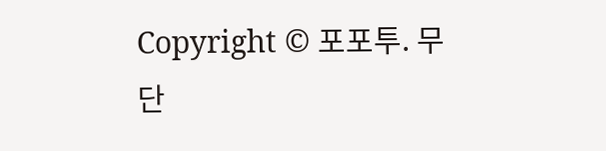Copyright © 포포투. 무단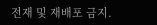전재 및 재배포 금지.